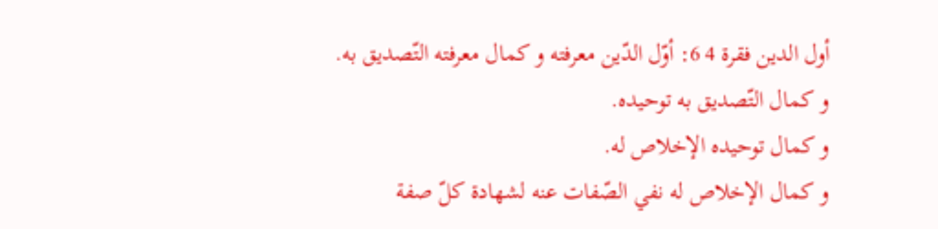أول الدين فقرة 4 6: أوّل الدّين معرفته و كمال معرفته التّصديق به.
و كمال التّصديق به توحيده.
و كمال توحيده الإخلاص له.
و كمال الإخلاص له نفي الصّفات عنه لشهادة كلّ صفة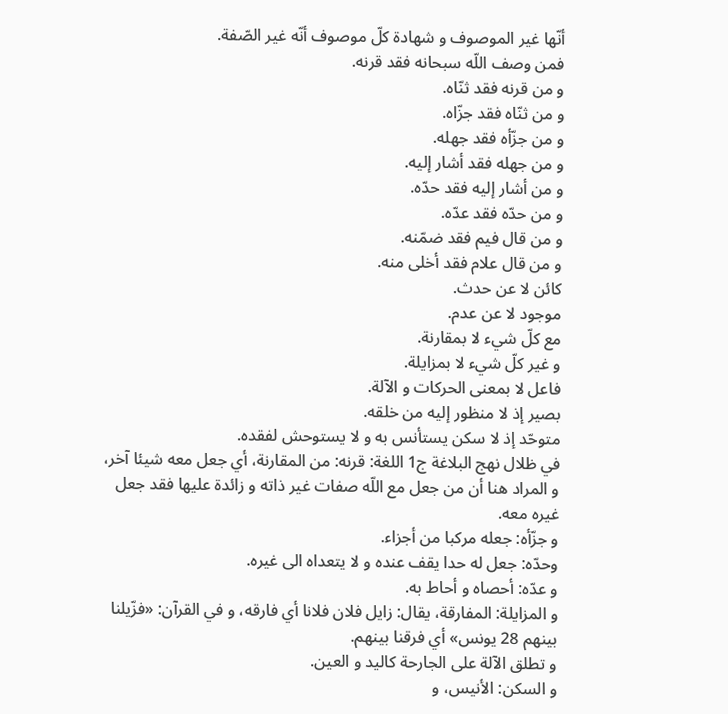أنّها غير الموصوف و شهادة كلّ موصوف أنّه غير الصّفة.
فمن وصف اللّه سبحانه فقد قرنه.
و من قرنه فقد ثنّاه.
و من ثنّاه فقد جزّاه.
و من جزّأه فقد جهله.
و من جهله فقد أشار إليه.
و من أشار إليه فقد حدّه.
و من حدّه فقد عدّه.
و من قال فيم فقد ضمّنه.
و من قال علام فقد أخلى منه.
كائن لا عن حدث.
موجود لا عن عدم.
مع كلّ شيء لا بمقارنة.
و غير كلّ شيء لا بمزايلة.
فاعل لا بمعنى الحركات و الآلة.
بصير إذ لا منظور إليه من خلقه.
متوحّد إذ لا سكن يستأنس به و لا يستوحش لفقده.
في ظلال نهج البلاغة ج1 اللغة: قرنه: من المقارنة، أي جعل معه شيئا آخر، و المراد هنا أن من جعل مع اللّه صفات غير ذاته و زائدة عليها فقد جعل غيره معه.
و جزّأه: جعله مركبا من أجزاء.
وحدّه: جعل له حدا يقف عنده و لا يتعداه الى غيره.
و عدّه: أحصاه و أحاط به.
و المزايلة: المفارقة، يقال: زايل فلان فلانا أي فارقه، و في القرآن: «فزّيلنا بينهم 28 يونس» أي فرقنا بينهم.
و تطلق الآلة على الجارحة كاليد و العين.
و السكن: الأنيس، و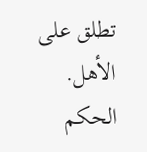تطلق على الأهل.
الحكم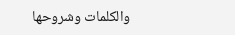والكلمات وشروحها